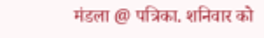मंडला @ पत्रिका. शनिवार को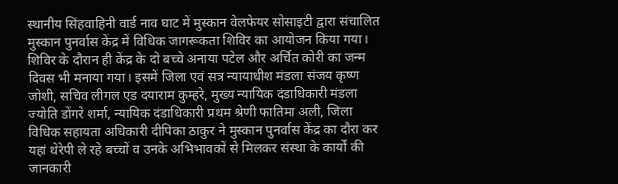स्थानीय सिंहवाहिनी वार्ड नाव घाट में मुस्कान वेलफेयर सोसाइटी द्वारा संचालित मुस्कान पुनर्वास केंद्र में विधिक जागरूकता शिविर का आयोजन किया गया। शिविर के दौरान ही केंद्र के दो बच्चे अनाया पटेल और अर्चित कोरी का जन्म दिवस भी मनाया गया। इसमें जिला एवं सत्र न्यायाधीश मंडला संजय कृष्ण जोशी, सचिव लीगल एड दयाराम कुम्हरे, मुख्य न्यायिक दंडाधिकारी मंडला ज्योति डोंगरे शर्मा, न्यायिक दंडाधिकारी प्रथम श्रेणी फातिमा अली, जिला विधिक सहायता अधिकारी दीपिका ठाकुर ने मुस्कान पुनर्वास केंद्र का दौरा कर यहां थेरेपी ले रहे बच्चों व उनके अभिभावकों से मिलकर संस्था के कार्यों की जानकारी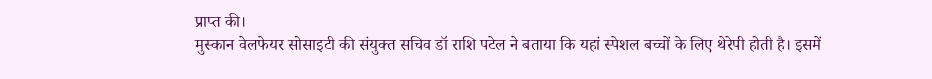प्राप्त की।
मुस्कान वेलफेयर सोसाइटी की संयुक्त सचिव डॉ राशि पटेल ने बताया कि यहां स्पेशल बच्चों के लिए थेरेपी होती है। इसमें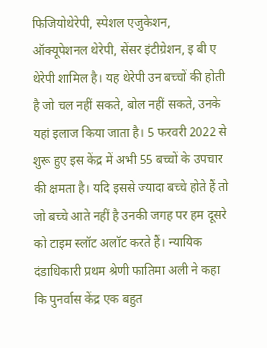फिजियोथेरेपी, स्पेशल एजुकेशन, ऑक्यूपेशनल थेरेपी, सेंसर इंटीग्रेशन, इ बी ए थेरेपी शामिल है। यह थेरेपी उन बच्चों की होती है जो चल नहीं सकते, बोल नहीं सकते, उनके यहां इलाज किया जाता है। 5 फरवरी 2022 से शुरू हुए इस केंद्र में अभी 55 बच्चों के उपचार की क्षमता है। यदि इससे ज्यादा बच्चे होते हैं तो जो बच्चे आते नहीं है उनकी जगह पर हम दूसरे को टाइम स्लॉट अलॉट करते हैं। न्यायिक दंडाधिकारी प्रथम श्रेणी फातिमा अली ने कहा कि पुनर्वास केंद्र एक बहुत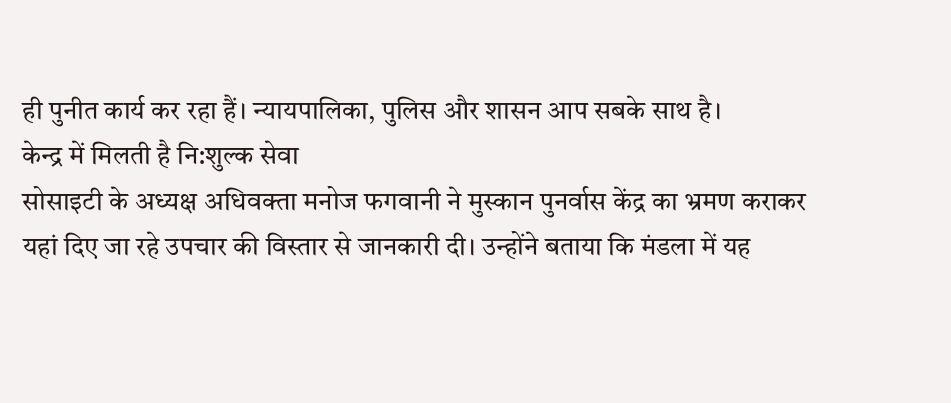ही पुनीत कार्य कर रहा हैं। न्यायपालिका, पुलिस और शासन आप सबके साथ है।
केन्द्र में मिलती है नि:शुल्क सेवा
सोसाइटी के अध्यक्ष अधिवक्ता मनोज फगवानी ने मुस्कान पुनर्वास केंद्र का भ्रमण कराकर यहां दिए जा रहे उपचार की विस्तार से जानकारी दी। उन्होंने बताया कि मंडला में यह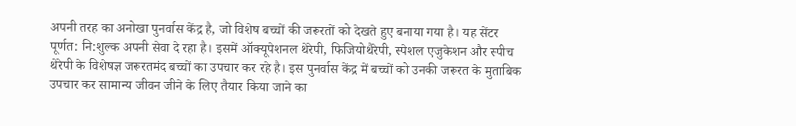अपनी तरह का अनोखा पुनर्वास केंद्र है, जो विशेष बच्चों की जरूरतों को देखते हुए बनाया गया है। यह सेंटर पूर्णत: नि:शुल्क अपनी सेवा दे रहा है। इसमें ऑक्यूपेशनल थेरेपी, फिजियोथैरेपी, स्पेशल एजुकेशन और स्पीच थेरेपी के विशेषज्ञ जरूरतमंद बच्चों का उपचार कर रहे है। इस पुनर्वास केंद्र में बच्चों को उनकी जरूरत के मुताबिक उपचार कर सामान्य जीवन जीने के लिए तैयार किया जाने का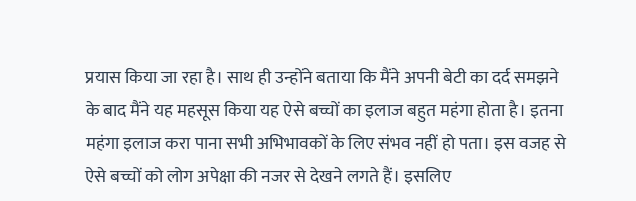प्रयास किया जा रहा है। साथ ही उन्होंने बताया कि मैंने अपनी बेटी का दर्द समझने के बाद मैंने यह महसूस किया यह ऐसे बच्चों का इलाज बहुत महंगा होता है। इतना महंगा इलाज करा पाना सभी अभिभावकों के लिए संभव नहीं हो पता। इस वजह से ऐसे बच्चों को लोग अपेक्षा की नजर से देखने लगते हैं। इसलिए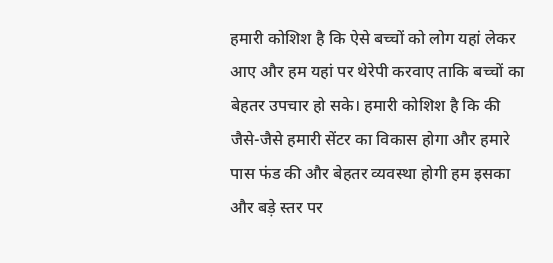हमारी कोशिश है कि ऐसे बच्चों को लोग यहां लेकर आए और हम यहां पर थेरेपी करवाए ताकि बच्चों का बेहतर उपचार हो सके। हमारी कोशिश है कि की जैसे-जैसे हमारी सेंटर का विकास होगा और हमारे पास फंड की और बेहतर व्यवस्था होगी हम इसका और बड़े स्तर पर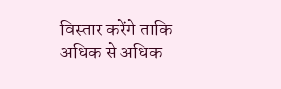विस्तार करेंगे ताकि अधिक से अधिक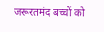जरूरतमंद बच्चों को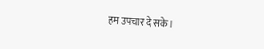हम उपचार दे सके।